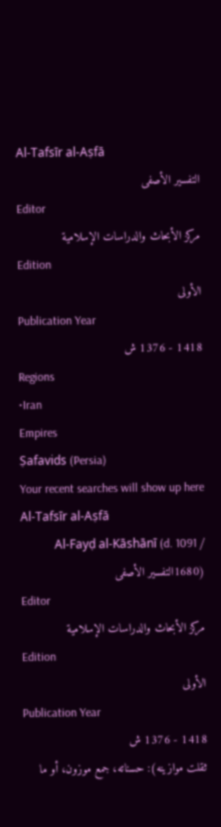Al-Tafsīr al-Aṣfā
التفسير الأصفى
Editor
مركز الأبحاث والدراسات الإسلامية
Edition
الأولى
Publication Year
1418 - 1376 ش
Regions
•Iran
Empires
Ṣafavids (Persia)
Your recent searches will show up here
Al-Tafsīr al-Aṣfā
Al-Fayḍ al-Kāshānī (d. 1091 / 1680)التفسير الأصفى
Editor
مركز الأبحاث والدراسات الإسلامية
Edition
الأولى
Publication Year
1418 - 1376 ش
ثقلت موازينه): حسناته، جمع موزون، أو ما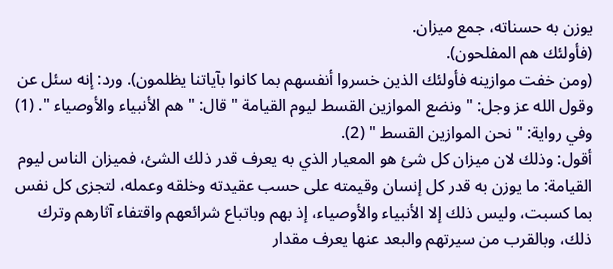يوزن به حسناته، جمع ميزان.
(فأولئك هم المفلحون).
(ومن خفت موازينه فأولئك الذين خسروا أنفسهم بما كانوا بآياتنا يظلمون). ورد: إنه سئل عن وقول الله عز وجل: " ونضع الموازين القسط ليوم القيامة " قال: " هم الأنبياء والأوصياء ". (1) وفي رواية: " نحن الموازين القسط " (2).
أقول: وذلك لان ميزان كل شئ هو المعيار الذي به يعرف قدر ذلك الشئ، فميزان الناس ليوم القيامة: ما يوزن به قدر كل إنسان وقيمته على حسب عقيدته وخلقه وعمله، لتجزى كل نفس بما كسبت، وليس ذلك إلا الأنبياء والأوصياء، إذ بهم وباتباع شرائعهم واقتفاء آثارهم وترك ذلك، وبالقرب من سيرتهم والبعد عنها يعرف مقدار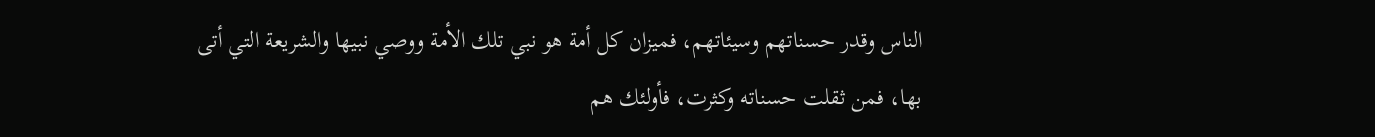الناس وقدر حسناتهم وسيئاتهم، فميزان كل أمة هو نبي تلك الأمة ووصي نبيها والشريعة التي أتى بها، فمن ثقلت حسناته وكثرت، فأولئك هم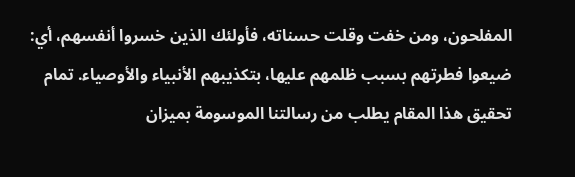المفلحون، ومن خفت وقلت حسناته، فأولئك الذين خسروا أنفسهم، أي: ضيعوا فطرتهم بسبب ظلمهم عليها، بتكذيبهم الأنبياء والأوصياء. تمام تحقيق هذا المقام يطلب من رسالتنا الموسومة بميزان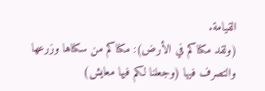القيامة.
(ولقد مكناكم في الأرض): مكناكم من سكناها وزرعها والتصرف فيها (وجعلنا لكم فيها معايش)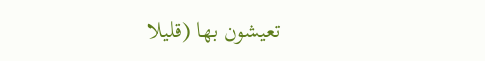تعيشون بها (قليلا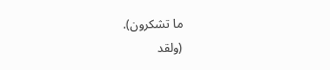ما تشكرون).
(ولقد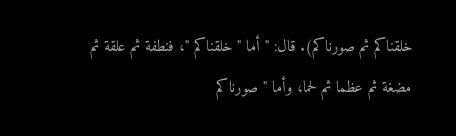خلقناكم ثم صورناكم). قال: " أما " خلقناكم "، فنطفة ثم علقة ثم مضغة ثم عظما ثم لحما، وأما " صورناكم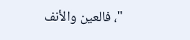"، فالعين والأنف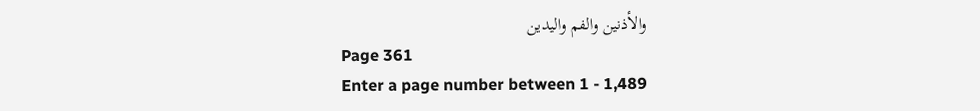والأذنين والفم واليدين
Page 361
Enter a page number between 1 - 1,489